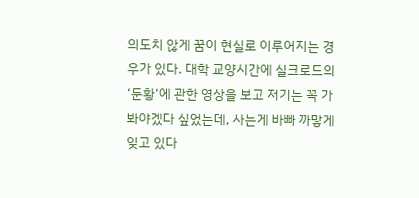의도치 않게 꿈이 현실로 이루어지는 경우가 있다. 대학 교양시간에 실크로드의 ‘둔황‘에 관한 영상을 보고 저기는 꼭 가봐야겠다 싶었는데, 사는게 바빠 까맣게 잊고 있다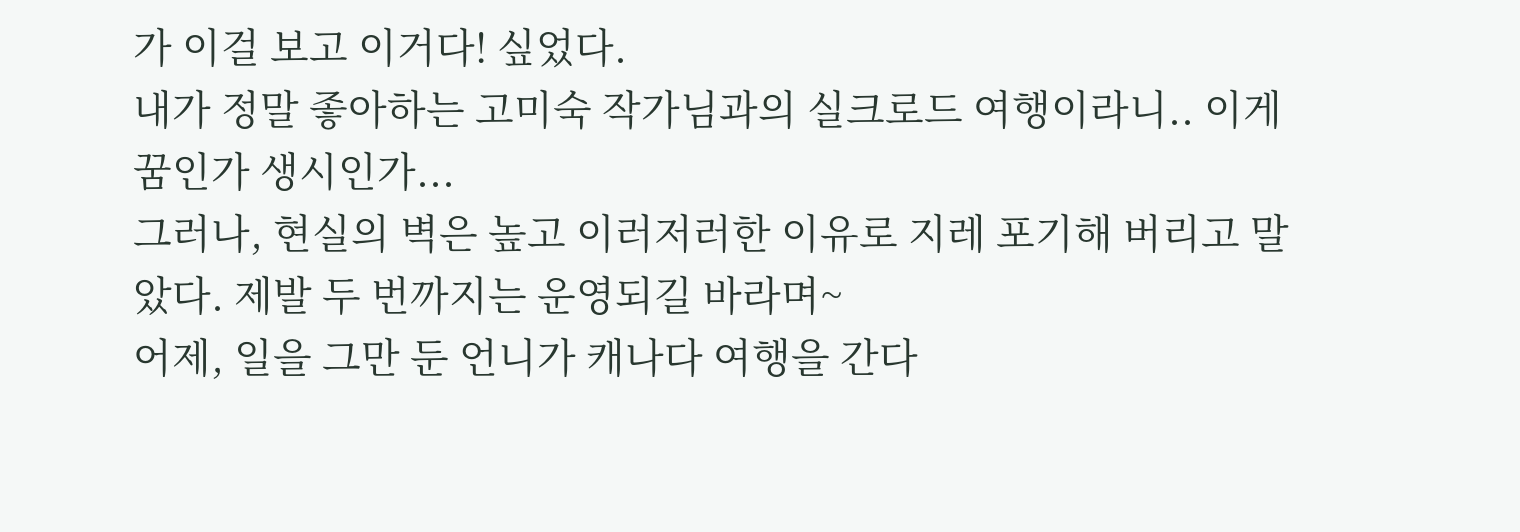가 이걸 보고 이거다! 싶었다.
내가 정말 좋아하는 고미숙 작가님과의 실크로드 여행이라니.. 이게 꿈인가 생시인가...
그러나, 현실의 벽은 높고 이러저러한 이유로 지레 포기해 버리고 말았다. 제발 두 번까지는 운영되길 바라며~
어제, 일을 그만 둔 언니가 캐나다 여행을 간다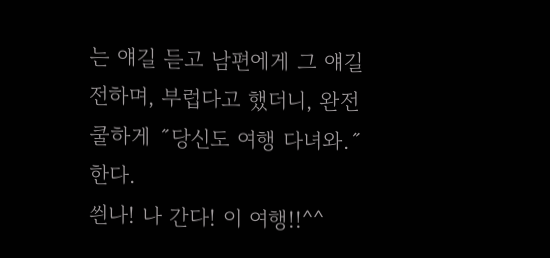는 얘길 듣고 남편에게 그 얘길 전하며, 부럽다고 했더니, 완전 쿨하게 ˝당신도 여행 다녀와.˝한다.
씐나! 나 간다! 이 여행!!^^